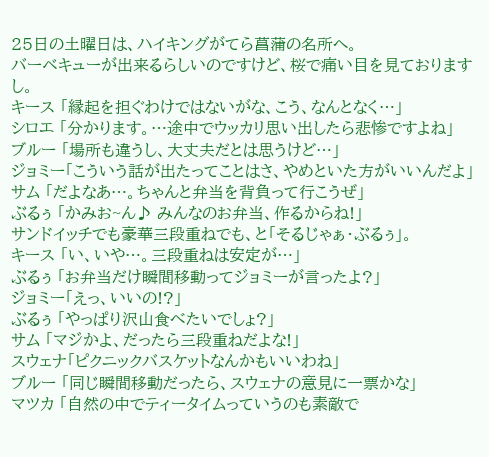25日の土曜日は、ハイキングがてら菖蒲の名所へ。
バーベキューが出来るらしいのですけど、桜で痛い目を見ておりますし。
キース 「縁起を担ぐわけではないがな、こう、なんとなく…」
シロエ 「分かります。…途中でウッカリ思い出したら悲惨ですよね」
ブルー 「場所も違うし、大丈夫だとは思うけど…」
ジョミー「こういう話が出たってことはさ、やめといた方がいいんだよ」
サム 「だよなあ…。ちゃんと弁当を背負って行こうぜ」
ぶるぅ 「かみお~ん♪ みんなのお弁当、作るからね!」
サンドイッチでも豪華三段重ねでも、と「そるじゃぁ・ぶるぅ」。
キース 「い、いや…。三段重ねは安定が…」
ぶるぅ 「お弁当だけ瞬間移動ってジョミーが言ったよ?」
ジョミー「えっ、いいの!?」
ぶるぅ 「やっぱり沢山食べたいでしょ?」
サム 「マジかよ、だったら三段重ねだよな!」
スウェナ「ピクニックバスケットなんかもいいわね」
ブルー 「同じ瞬間移動だったら、スウェナの意見に一票かな」
マツカ 「自然の中でティータイムっていうのも素敵で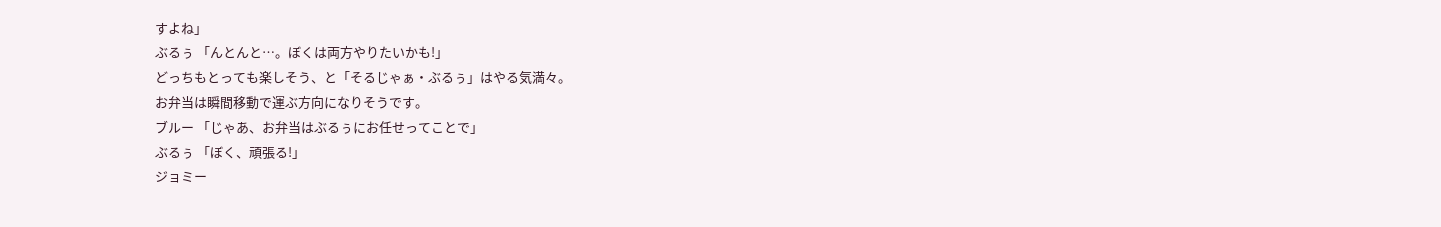すよね」
ぶるぅ 「んとんと…。ぼくは両方やりたいかも!」
どっちもとっても楽しそう、と「そるじゃぁ・ぶるぅ」はやる気満々。
お弁当は瞬間移動で運ぶ方向になりそうです。
ブルー 「じゃあ、お弁当はぶるぅにお任せってことで」
ぶるぅ 「ぼく、頑張る!」
ジョミー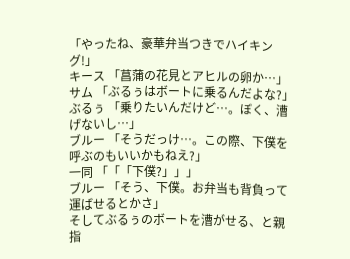「やったね、豪華弁当つきでハイキング!」
キース 「菖蒲の花見とアヒルの卵か…」
サム 「ぶるぅはボートに乗るんだよな?」
ぶるぅ 「乗りたいんだけど…。ぼく、漕げないし…」
ブルー 「そうだっけ…。この際、下僕を呼ぶのもいいかもねえ?」
一同 「「「下僕?」」」
ブルー 「そう、下僕。お弁当も背負って運ばせるとかさ」
そしてぶるぅのボートを漕がせる、と親指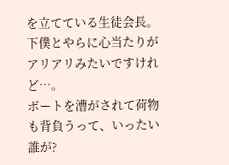を立てている生徒会長。
下僕とやらに心当たりがアリアリみたいですけれど…。
ボートを漕がされて荷物も背負うって、いったい誰が?